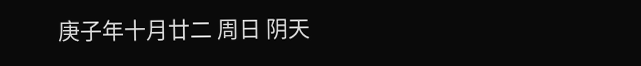庚子年十月廿二 周日 阴天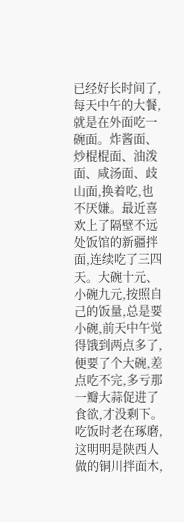已经好长时间了,每天中午的大餐,就是在外面吃一碗面。炸酱面、炒棍棍面、油泼面、咸汤面、歧山面,换着吃,也不厌嫌。最近喜欢上了隔壁不远处饭馆的新疆拌面,连续吃了三四天。大碗十元、小碗九元,按照自己的饭量,总是要小碗,前天中午觉得饿到两点多了,便要了个大碗,差点吃不完,多亏那一瓣大蒜促进了食欲,才没剩下。吃饭时老在琢磨,这明明是陕西人做的铜川拌面木,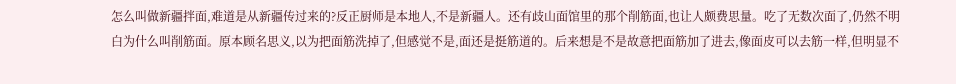怎么叫做新疆拌面,难道是从新疆传过来的?反正厨师是本地人,不是新疆人。还有歧山面馆里的那个削筋面,也让人颇费思量。吃了无数次面了,仍然不明白为什么叫削筋面。原本顾名思义,以为把面筋洗掉了,但感觉不是,面还是挺筋道的。后来想是不是故意把面筋加了进去,像面皮可以去筋一样,但明显不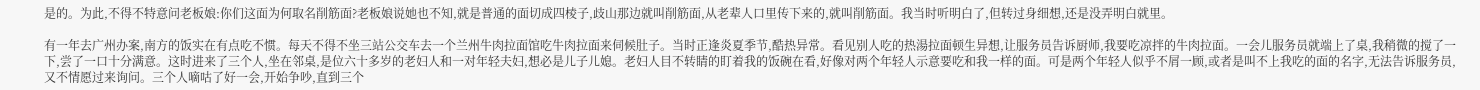是的。为此,不得不特意问老板娘:你们这面为何取名削筋面?老板娘说她也不知,就是普通的面切成四棱子,歧山那边就叫削筋面,从老辈人口里传下来的,就叫削筋面。我当时听明白了,但转过身细想,还是没弄明白就里。

有一年去广州办案,南方的饭实在有点吃不惯。每天不得不坐三站公交车去一个兰州牛肉拉面馆吃牛肉拉面来伺候肚子。当时正逢炎夏季节,酷热异常。看见别人吃的热湯拉面顿生异想,让服务员告诉厨师,我要吃凉拌的牛肉拉面。一会儿服务员就端上了桌,我稍微的搅了一下,尝了一口十分满意。这时进来了三个人,坐在邻桌,是位六十多岁的老妇人和一对年轻夫妇,想必是儿子儿媳。老妇人目不转睛的盯着我的饭碗在看,好像对两个年轻人示意要吃和我一样的面。可是两个年轻人似乎不屑一顾,或者是叫不上我吃的面的名字,无法告诉服务员,又不情愿过来询问。三个人嘀咕了好一会,开始争吵,直到三个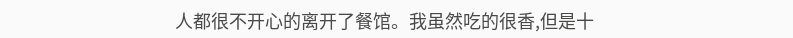人都很不开心的离开了餐馆。我虽然吃的很香,但是十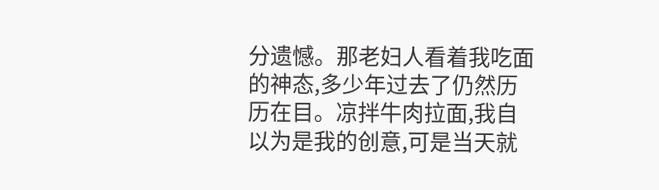分遗憾。那老妇人看着我吃面的神态,多少年过去了仍然历历在目。凉拌牛肉拉面,我自以为是我的创意,可是当天就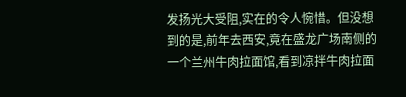发扬光大受阻,实在的令人惋惜。但没想到的是,前年去西安,竟在盛龙广场南侧的一个兰州牛肉拉面馆,看到凉拌牛肉拉面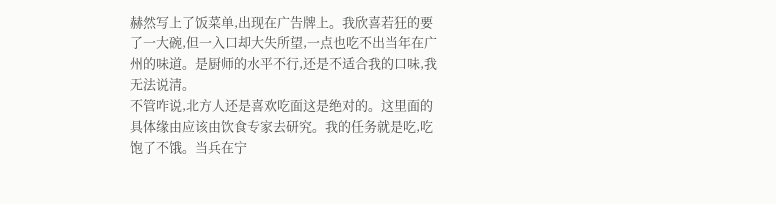赫然写上了饭菜单,出现在广告牌上。我欣喜若狂的要了一大碗,但一入口却大失所望,一点也吃不出当年在广州的味道。是厨师的水平不行,还是不适合我的口味,我无法说清。
不管咋说,北方人还是喜欢吃面这是绝对的。这里面的具体缘由应该由饮食专家去研究。我的任务就是吃,吃饱了不饿。当兵在宁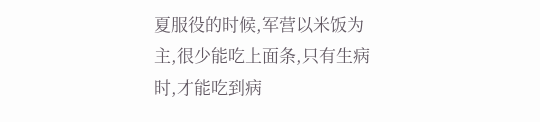夏服役的时候,军营以米饭为主,很少能吃上面条,只有生病时,才能吃到病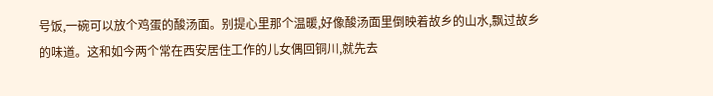号饭,一碗可以放个鸡蛋的酸汤面。别提心里那个温暖,好像酸汤面里倒映着故乡的山水,飘过故乡的味道。这和如今两个常在西安居住工作的儿女偶回铜川,就先去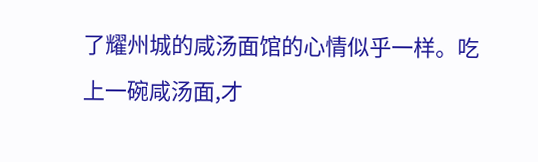了耀州城的咸汤面馆的心情似乎一样。吃上一碗咸汤面,才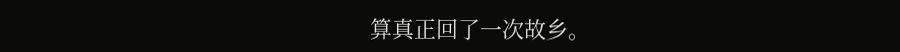算真正回了一次故乡。